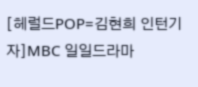[헤럴드POP=김현희 인턴기자]MBC 일일드라마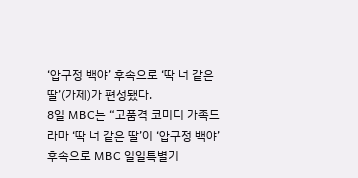‘압구정 백야’ 후속으로 ‘딱 너 같은 딸’(가제)가 편성됐다.
8일 MBC는 “고품격 코미디 가족드라마 ‘딱 너 같은 딸’이 ‘압구정 백야’ 후속으로 MBC 일일특별기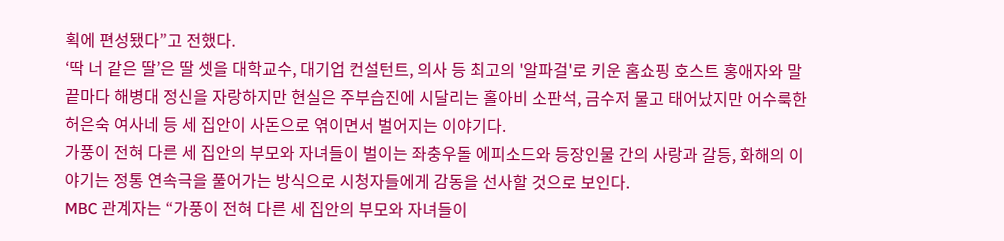획에 편성됐다”고 전했다.
‘딱 너 같은 딸’은 딸 셋을 대학교수, 대기업 컨설턴트, 의사 등 최고의 '알파걸'로 키운 홈쇼핑 호스트 홍애자와 말끝마다 해병대 정신을 자랑하지만 현실은 주부습진에 시달리는 홀아비 소판석, 금수저 물고 태어났지만 어수룩한 허은숙 여사네 등 세 집안이 사돈으로 엮이면서 벌어지는 이야기다.
가풍이 전혀 다른 세 집안의 부모와 자녀들이 벌이는 좌충우돌 에피소드와 등장인물 간의 사랑과 갈등, 화해의 이야기는 정통 연속극을 풀어가는 방식으로 시청자들에게 감동을 선사할 것으로 보인다.
MBC 관계자는 “가풍이 전혀 다른 세 집안의 부모와 자녀들이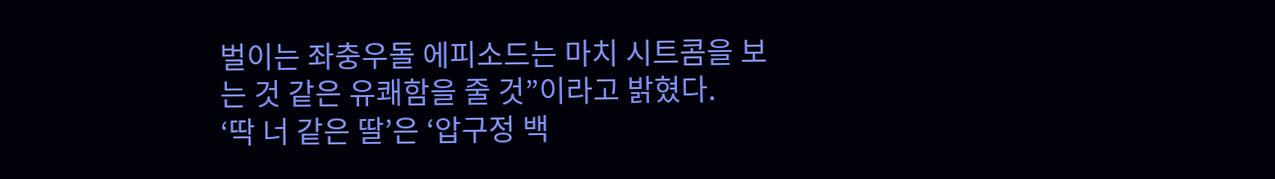벌이는 좌충우돌 에피소드는 마치 시트콤을 보는 것 같은 유쾌함을 줄 것”이라고 밝혔다.
‘딱 너 같은 딸’은 ‘압구정 백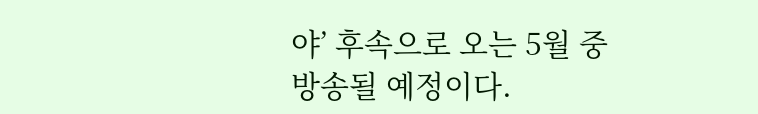야’ 후속으로 오는 5월 중 방송될 예정이다.